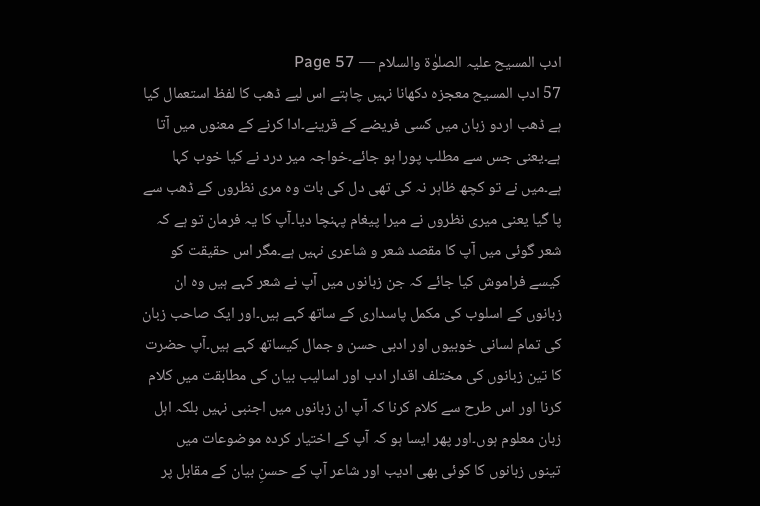ادب المسیح علیہ الصلوٰۃ والسلام — Page 57
57 ادب المسيح معجزہ دکھانا نہیں چاہتے اس لیے ڈھب کا لفظ استعمال کیا ہے ڈھب اردو زبان میں کسی فریضے کے قرینے۔ادا کرنے کے معنوں میں آتا ہے۔یعنی جس سے مطلب پورا ہو جائے۔خواجہ میر درد نے کیا خوب کہا ہے۔میں نے تو کچھ ظاہر نہ کی تھی دل کی بات وہ مری نظروں کے ڈھب سے پا گیا یعنی میری نظروں نے میرا پیغام پہنچا دیا۔آپ کا یہ فرمان تو ہے کہ شعر گوئی میں آپ کا مقصد شعر و شاعری نہیں ہے۔مگر اس حقیقت کو کیسے فراموش کیا جائے کہ جن زبانوں میں آپ نے شعر کہے ہیں وہ ان زبانوں کے اسلوب کی مکمل پاسداری کے ساتھ کہے ہیں۔اور ایک صاحب زبان کی تمام لسانی خوبیوں اور ادبی حسن و جمال کیساتھ کہے ہیں۔آپ حضرت کا تین زبانوں کی مختلف اقدار ادب اور اسالیب بیان کی مطابقت میں کلام کرنا اور اس طرح سے کلام کرنا کہ آپ ان زبانوں میں اجنبی نہیں بلکہ اہل زبان معلوم ہوں۔اور پھر ایسا ہو کہ آپ کے اختیار کردہ موضوعات میں تینوں زبانوں کا کوئی بھی ادیب اور شاعر آپ کے حسنِ بیان کے مقابل پر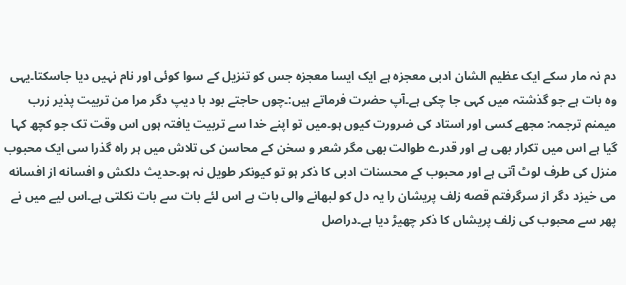دم نہ مار سکے ایک عظیم الشان ادبی معجزہ ہے ایک ایسا معجزہ جس کو تنزیل کے سوا کوئی اور نام نہیں دیا جاسکتا۔یہی وہ بات ہے جو گذشتہ میں کہی جا چکی ہے۔آپ حضرت فرماتے ہیں:۔چوں حاجتے بود با دیپ دگر مرا من تربیت پذیر زرب میمنم ترجمہ: مجھے کسی اور استاد کی ضرورت کیوں ہو۔میں تو اپنے خدا سے تربیت یافتہ ہوں اس وقت تک جو کچھ کہا گیا ہے اس میں تکرار بھی ہے اور قدرے طوالت بھی مگر شعر و سخن کے محاسن کی تلاش میں ہر راہ گذرا سی ایک محبوب منزل کی طرف لوٹ آتی ہے اور محبوب کے محسنات ادبی کا ذکر ہو تو کیونکر طویل نہ ہو۔حدیث دلکش و افسانه از افسانه می خیزد دگر از سرگرفتم قصه زلف پریشان را یہ دل کو لبھانے والی بات ہے اس لئے بات سے بات نکلتی ہے۔اس لیے میں نے پھر سے محبوب کی زلف پریشاں کا ذکر چھیڑ دیا ہے۔دراصل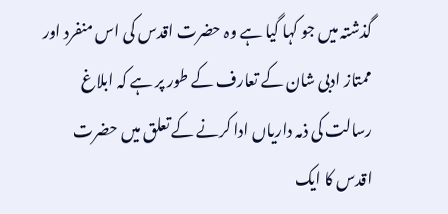گذشتہ میں جو کہا گیا ہے وہ حضرت اقدس کی اس منفرد اور ممتاز ادبی شان کے تعارف کے طور پر ہے کہ ابلاغ رسالت کی ذمہ داریاں ادا کرنے کے تعلق میں حضرت اقدس کا ایک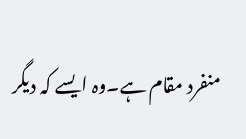منفرد مقام ہے۔وہ ایسے کہ دیگر